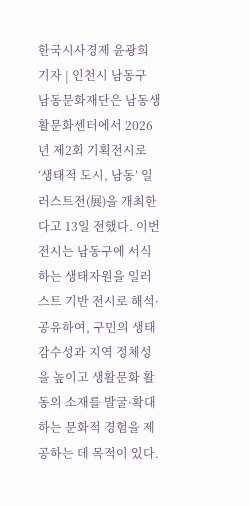한국시사경제 윤광희 기자 | 인천시 남동구 남동문화재단은 남동생활문화센터에서 2026년 제2회 기획전시로 ‘생태적 도시, 남동’ 일러스트전(展)을 개최한다고 13일 전했다. 이번 전시는 남동구에 서식하는 생태자원을 일러스트 기반 전시로 해석·공유하여, 구민의 생태 감수성과 지역 정체성을 높이고 생활문화 활동의 소재를 발굴·확대하는 문화적 경험을 제공하는 데 목적이 있다.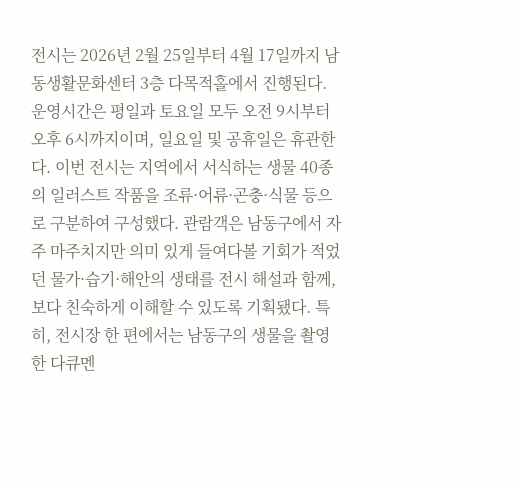전시는 2026년 2월 25일부터 4월 17일까지 남동생활문화센터 3층 다목적홀에서 진행된다. 운영시간은 평일과 토요일 모두 오전 9시부터 오후 6시까지이며, 일요일 및 공휴일은 휴관한다. 이번 전시는 지역에서 서식하는 생물 40종의 일러스트 작품을 조류·어류·곤충·식물 등으로 구분하여 구성했다. 관람객은 남동구에서 자주 마주치지만 의미 있게 들여다볼 기회가 적었던 물가·습기·해안의 생태를 전시 해설과 함께, 보다 친숙하게 이해할 수 있도록 기획됐다. 특히, 전시장 한 편에서는 남동구의 생물을 촬영한 다큐멘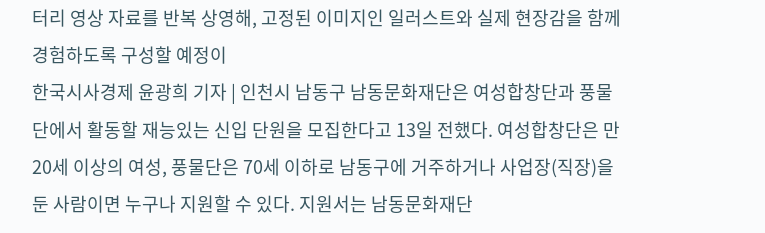터리 영상 자료를 반복 상영해, 고정된 이미지인 일러스트와 실제 현장감을 함께 경험하도록 구성할 예정이
한국시사경제 윤광희 기자 | 인천시 남동구 남동문화재단은 여성합창단과 풍물단에서 활동할 재능있는 신입 단원을 모집한다고 13일 전했다. 여성합창단은 만 20세 이상의 여성, 풍물단은 70세 이하로 남동구에 거주하거나 사업장(직장)을 둔 사람이면 누구나 지원할 수 있다. 지원서는 남동문화재단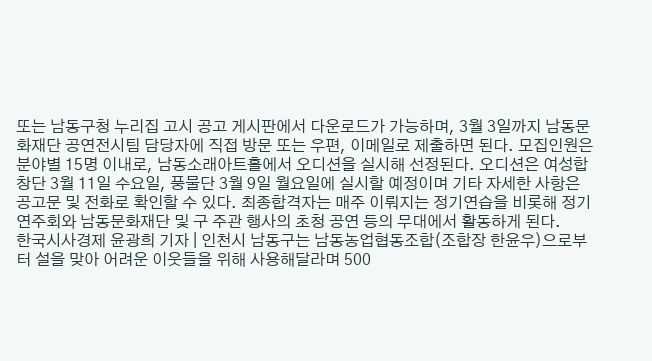또는 남동구청 누리집 고시 공고 게시판에서 다운로드가 가능하며, 3월 3일까지 남동문화재단 공연전시팀 담당자에 직접 방문 또는 우편, 이메일로 제출하면 된다. 모집인원은 분야별 15명 이내로, 남동소래아트홀에서 오디션을 실시해 선정된다. 오디션은 여성합창단 3월 11일 수요일, 풍물단 3월 9일 월요일에 실시할 예정이며 기타 자세한 사항은 공고문 및 전화로 확인할 수 있다. 최종합격자는 매주 이뤄지는 정기연습을 비롯해 정기연주회와 남동문화재단 및 구 주관 행사의 초청 공연 등의 무대에서 활동하게 된다.
한국시사경제 윤광희 기자 | 인천시 남동구는 남동농업협동조합(조합장 한윤우)으로부터 설을 맞아 어려운 이웃들을 위해 사용해달라며 500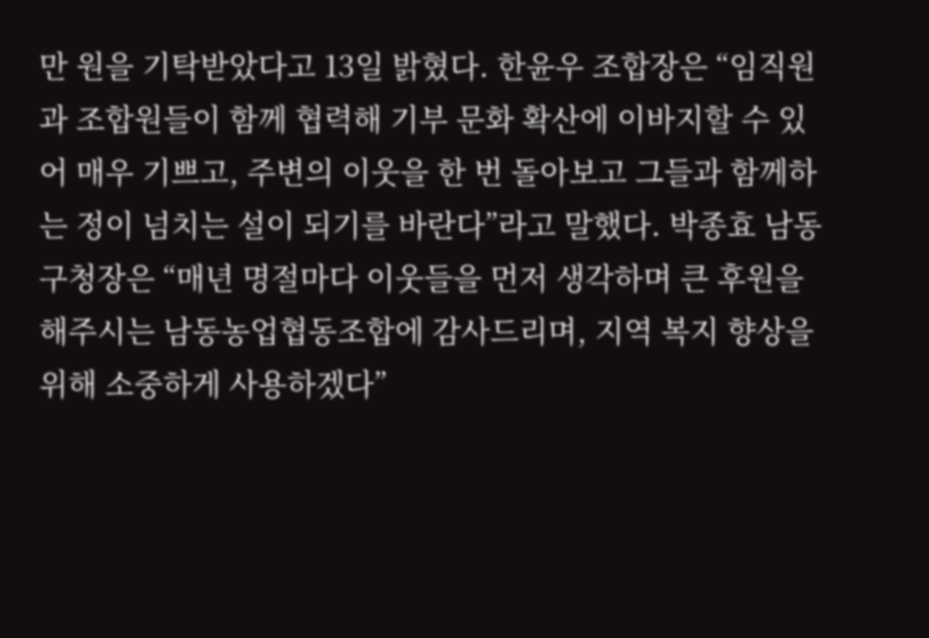만 원을 기탁받았다고 13일 밝혔다. 한윤우 조합장은 “임직원과 조합원들이 함께 협력해 기부 문화 확산에 이바지할 수 있어 매우 기쁘고, 주변의 이웃을 한 번 돌아보고 그들과 함께하는 정이 넘치는 설이 되기를 바란다”라고 말했다. 박종효 남동구청장은 “매년 명절마다 이웃들을 먼저 생각하며 큰 후원을 해주시는 남동농업협동조합에 감사드리며, 지역 복지 향상을 위해 소중하게 사용하겠다”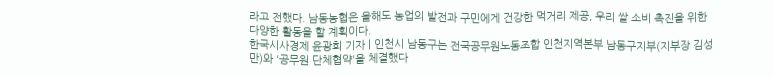라고 전했다. 남동농협은 올해도 농업의 발전과 구민에게 건강한 먹거리 제공, 우리 쌀 소비 촉진을 위한 다양한 활동을 할 계획이다.
한국시사경제 윤광희 기자 | 인천시 남동구는 전국공무원노동조합 인천지역본부 남동구지부(지부장 김성만)와 '공무원 단체협약'을 체결했다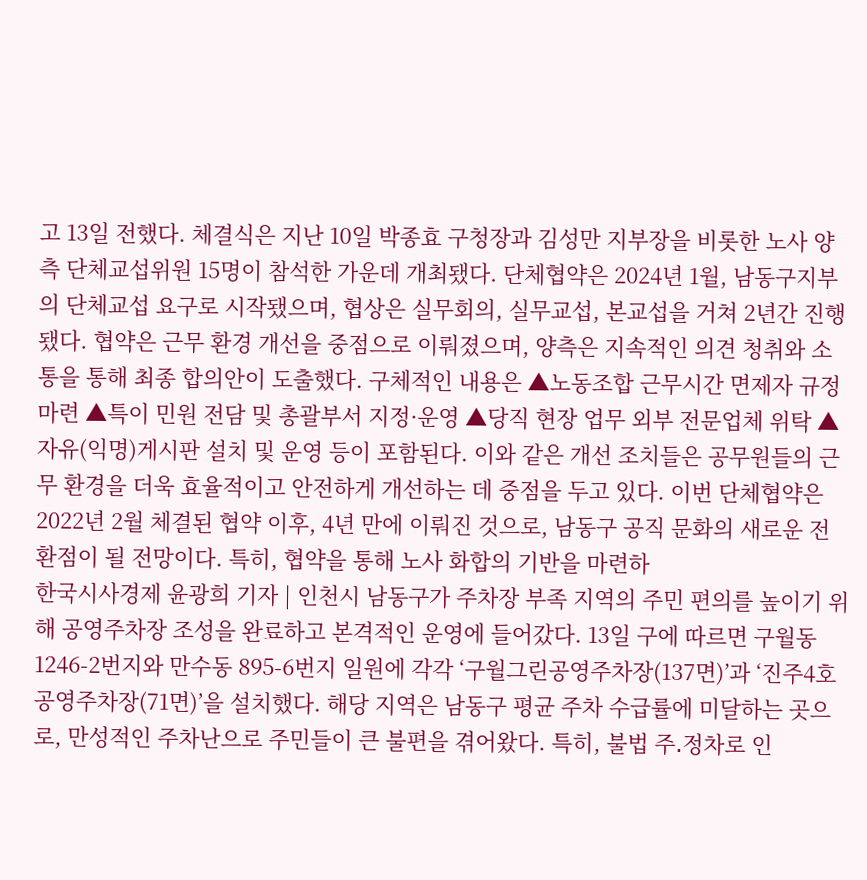고 13일 전했다. 체결식은 지난 10일 박종효 구청장과 김성만 지부장을 비롯한 노사 양측 단체교섭위원 15명이 참석한 가운데 개최됐다. 단체협약은 2024년 1월, 남동구지부의 단체교섭 요구로 시작됐으며, 협상은 실무회의, 실무교섭, 본교섭을 거쳐 2년간 진행됐다. 협약은 근무 환경 개선을 중점으로 이뤄졌으며, 양측은 지속적인 의견 청취와 소통을 통해 최종 합의안이 도출했다. 구체적인 내용은 ▲노동조합 근무시간 면제자 규정 마련 ▲특이 민원 전담 및 총괄부서 지정·운영 ▲당직 현장 업무 외부 전문업체 위탁 ▲자유(익명)게시판 설치 및 운영 등이 포함된다. 이와 같은 개선 조치들은 공무원들의 근무 환경을 더욱 효율적이고 안전하게 개선하는 데 중점을 두고 있다. 이번 단체협약은 2022년 2월 체결된 협약 이후, 4년 만에 이뤄진 것으로, 남동구 공직 문화의 새로운 전환점이 될 전망이다. 특히, 협약을 통해 노사 화합의 기반을 마련하
한국시사경제 윤광희 기자 | 인천시 남동구가 주차장 부족 지역의 주민 편의를 높이기 위해 공영주차장 조성을 완료하고 본격적인 운영에 들어갔다. 13일 구에 따르면 구월동 1246-2번지와 만수동 895-6번지 일원에 각각 ‘구월그린공영주차장(137면)’과 ‘진주4호공영주차장(71면)’을 설치했다. 해당 지역은 남동구 평균 주차 수급률에 미달하는 곳으로, 만성적인 주차난으로 주민들이 큰 불편을 겪어왔다. 특히, 불법 주․정차로 인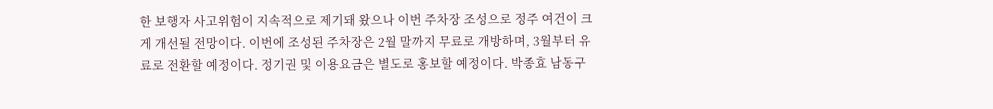한 보행자 사고위험이 지속적으로 제기돼 왔으나 이번 주차장 조성으로 정주 여건이 크게 개선될 전망이다. 이번에 조성된 주차장은 2월 말까지 무료로 개방하며, 3월부터 유료로 전환할 예정이다. 정기권 및 이용요금은 별도로 홍보할 예정이다. 박종효 남동구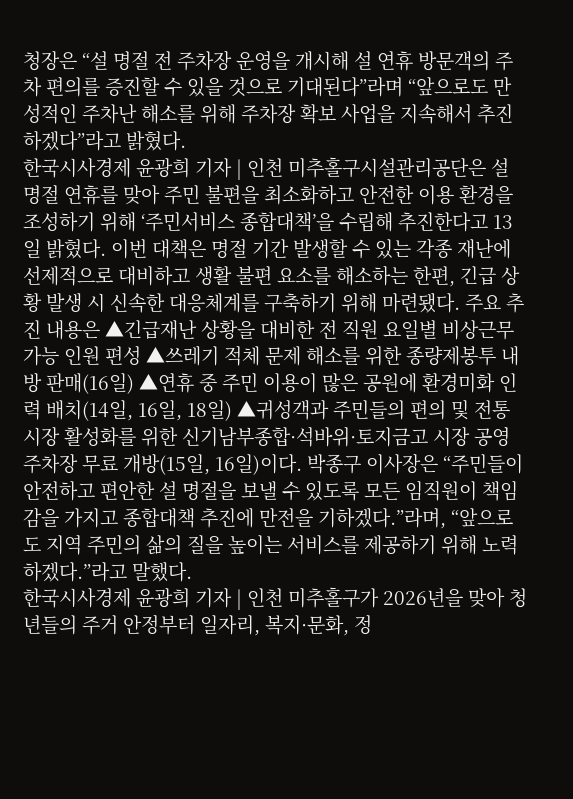청장은 “설 명절 전 주차장 운영을 개시해 설 연휴 방문객의 주차 편의를 증진할 수 있을 것으로 기대된다”라며 “앞으로도 만성적인 주차난 해소를 위해 주차장 확보 사업을 지속해서 추진하겠다”라고 밝혔다.
한국시사경제 윤광희 기자 | 인천 미추홀구시설관리공단은 설 명절 연휴를 맞아 주민 불편을 최소화하고 안전한 이용 환경을 조성하기 위해 ‘주민서비스 종합대책’을 수립해 추진한다고 13일 밝혔다. 이번 대책은 명절 기간 발생할 수 있는 각종 재난에 선제적으로 대비하고 생활 불편 요소를 해소하는 한편, 긴급 상황 발생 시 신속한 대응체계를 구축하기 위해 마련됐다. 주요 추진 내용은 ▲긴급재난 상황을 대비한 전 직원 요일별 비상근무 가능 인원 편성 ▲쓰레기 적체 문제 해소를 위한 종량제봉투 내방 판매(16일) ▲연휴 중 주민 이용이 많은 공원에 환경미화 인력 배치(14일, 16일, 18일) ▲귀성객과 주민들의 편의 및 전통시장 활성화를 위한 신기남부종합·석바위·토지금고 시장 공영주차장 무료 개방(15일, 16일)이다. 박종구 이사장은 “주민들이 안전하고 편안한 설 명절을 보낼 수 있도록 모든 임직원이 책임감을 가지고 종합대책 추진에 만전을 기하겠다.”라며, “앞으로도 지역 주민의 삶의 질을 높이는 서비스를 제공하기 위해 노력하겠다.”라고 말했다.
한국시사경제 윤광희 기자 | 인천 미추홀구가 2026년을 맞아 청년들의 주거 안정부터 일자리, 복지·문화, 정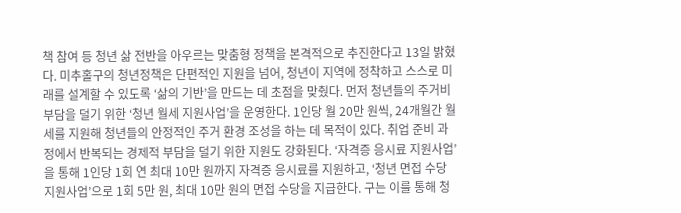책 참여 등 청년 삶 전반을 아우르는 맞춤형 정책을 본격적으로 추진한다고 13일 밝혔다. 미추홀구의 청년정책은 단편적인 지원을 넘어, 청년이 지역에 정착하고 스스로 미래를 설계할 수 있도록 ‘삶의 기반’을 만드는 데 초점을 맞췄다. 먼저 청년들의 주거비 부담을 덜기 위한 ‘청년 월세 지원사업’을 운영한다. 1인당 월 20만 원씩, 24개월간 월세를 지원해 청년들의 안정적인 주거 환경 조성을 하는 데 목적이 있다. 취업 준비 과정에서 반복되는 경제적 부담을 덜기 위한 지원도 강화된다. ‘자격증 응시료 지원사업’을 통해 1인당 1회 연 최대 10만 원까지 자격증 응시료를 지원하고, ‘청년 면접 수당 지원사업’으로 1회 5만 원, 최대 10만 원의 면접 수당을 지급한다. 구는 이를 통해 청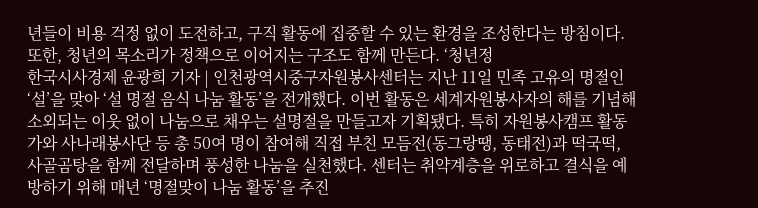년들이 비용 걱정 없이 도전하고, 구직 활동에 집중할 수 있는 환경을 조성한다는 방침이다. 또한, 청년의 목소리가 정책으로 이어지는 구조도 함께 만든다. ‘청년정
한국시사경제 윤광희 기자 | 인천광역시중구자원봉사센터는 지난 11일 민족 고유의 명절인 ‘설’을 맞아 ‘설 명절 음식 나눔 활동’을 전개했다. 이번 활동은 세계자원봉사자의 해를 기념해 소외되는 이웃 없이 나눔으로 채우는 설명절을 만들고자 기획됐다. 특히 자원봉사캠프 활동가와 사나래봉사단 등 총 50여 명이 참여해 직접 부친 모듬전(동그랑땡, 동태전)과 떡국떡, 사골곰탕을 함께 전달하며 풍성한 나눔을 실천했다. 센터는 취약계층을 위로하고 결식을 예방하기 위해 매년 ‘명절맞이 나눔 활동’을 추진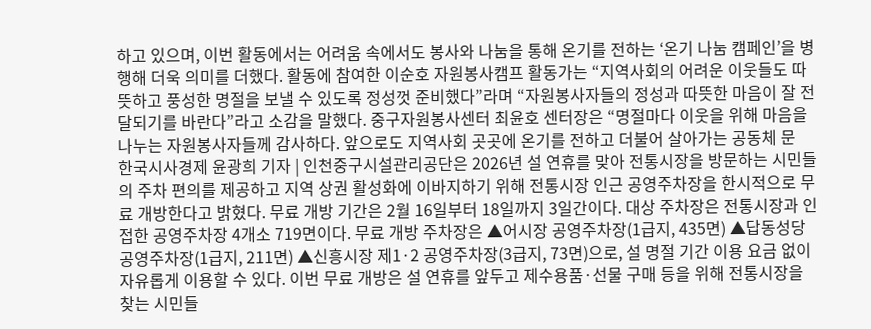하고 있으며, 이번 활동에서는 어려움 속에서도 봉사와 나눔을 통해 온기를 전하는 ‘온기 나눔 캠페인’을 병행해 더욱 의미를 더했다. 활동에 참여한 이순호 자원봉사캠프 활동가는 “지역사회의 어려운 이웃들도 따뜻하고 풍성한 명절을 보낼 수 있도록 정성껏 준비했다”라며 “자원봉사자들의 정성과 따뜻한 마음이 잘 전달되기를 바란다”라고 소감을 말했다. 중구자원봉사센터 최윤호 센터장은 “명절마다 이웃을 위해 마음을 나누는 자원봉사자들께 감사하다. 앞으로도 지역사회 곳곳에 온기를 전하고 더불어 살아가는 공동체 문
한국시사경제 윤광희 기자 | 인천중구시설관리공단은 2026년 설 연휴를 맞아 전통시장을 방문하는 시민들의 주차 편의를 제공하고 지역 상권 활성화에 이바지하기 위해 전통시장 인근 공영주차장을 한시적으로 무료 개방한다고 밝혔다. 무료 개방 기간은 2월 16일부터 18일까지 3일간이다. 대상 주차장은 전통시장과 인접한 공영주차장 4개소 719면이다. 무료 개방 주차장은 ▲어시장 공영주차장(1급지, 435면) ▲답동성당 공영주차장(1급지, 211면) ▲신흥시장 제1·2 공영주차장(3급지, 73면)으로, 설 명절 기간 이용 요금 없이 자유롭게 이용할 수 있다. 이번 무료 개방은 설 연휴를 앞두고 제수용품·선물 구매 등을 위해 전통시장을 찾는 시민들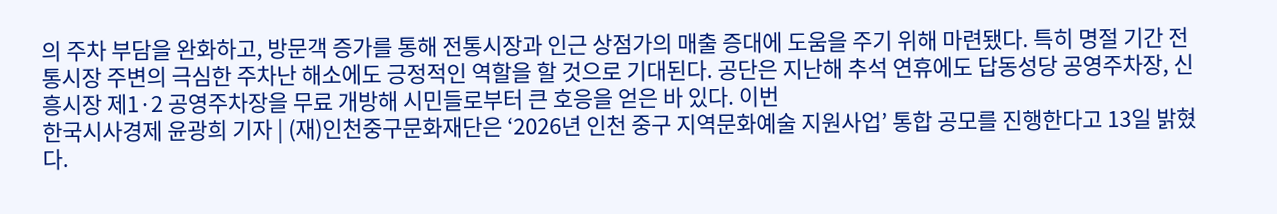의 주차 부담을 완화하고, 방문객 증가를 통해 전통시장과 인근 상점가의 매출 증대에 도움을 주기 위해 마련됐다. 특히 명절 기간 전통시장 주변의 극심한 주차난 해소에도 긍정적인 역할을 할 것으로 기대된다. 공단은 지난해 추석 연휴에도 답동성당 공영주차장, 신흥시장 제1·2 공영주차장을 무료 개방해 시민들로부터 큰 호응을 얻은 바 있다. 이번
한국시사경제 윤광희 기자 | (재)인천중구문화재단은 ‘2026년 인천 중구 지역문화예술 지원사업’ 통합 공모를 진행한다고 13일 밝혔다.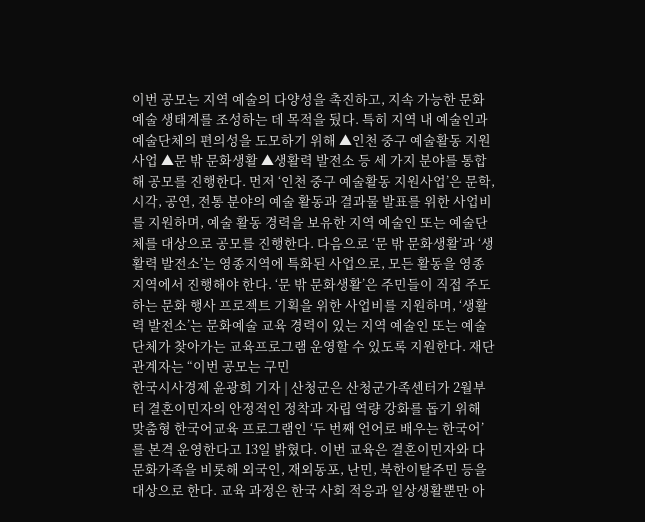이번 공모는 지역 예술의 다양성을 촉진하고, 지속 가능한 문화예술 생태계를 조성하는 데 목적을 뒀다. 특히 지역 내 예술인과 예술단체의 편의성을 도모하기 위해 ▲인천 중구 예술활동 지원사업 ▲문 밖 문화생활 ▲생활력 발전소 등 세 가지 분야를 통합해 공모를 진행한다. 먼저 ‘인천 중구 예술활동 지원사업’은 문학, 시각, 공연, 전통 분야의 예술 활동과 결과물 발표를 위한 사업비를 지원하며, 예술 활동 경력을 보유한 지역 예술인 또는 예술단체를 대상으로 공모를 진행한다. 다음으로 ‘문 밖 문화생활’과 ‘생활력 발전소’는 영종지역에 특화된 사업으로, 모든 활동을 영종지역에서 진행해야 한다. ‘문 밖 문화생활’은 주민들이 직접 주도하는 문화 행사 프로젝트 기획을 위한 사업비를 지원하며, ‘생활력 발전소’는 문화예술 교육 경력이 있는 지역 예술인 또는 예술단체가 찾아가는 교육프로그램 운영할 수 있도록 지원한다. 재단 관계자는 “이번 공모는 구민
한국시사경제 윤광희 기자 | 산청군은 산청군가족센터가 2월부터 결혼이민자의 안정적인 정착과 자립 역량 강화를 돕기 위해 맞춤형 한국어교육 프로그램인 ‘두 번째 언어로 배우는 한국어’를 본격 운영한다고 13일 밝혔다. 이번 교육은 결혼이민자와 다문화가족을 비롯해 외국인, 재외동포, 난민, 북한이탈주민 등을 대상으로 한다. 교육 과정은 한국 사회 적응과 일상생활뿐만 아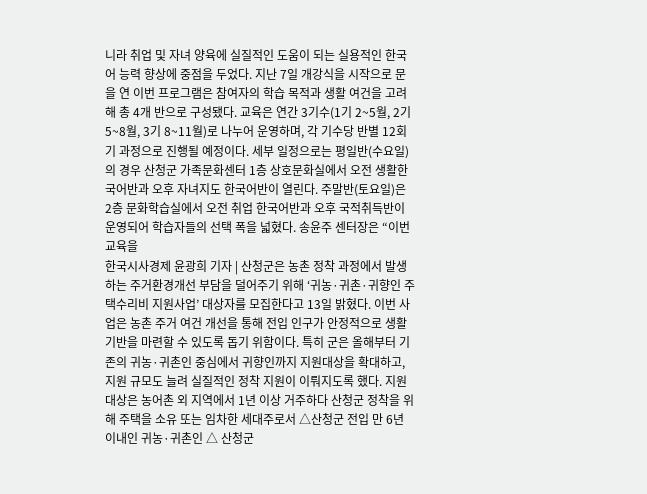니라 취업 및 자녀 양육에 실질적인 도움이 되는 실용적인 한국어 능력 향상에 중점을 두었다. 지난 7일 개강식을 시작으로 문을 연 이번 프로그램은 참여자의 학습 목적과 생활 여건을 고려해 총 4개 반으로 구성됐다. 교육은 연간 3기수(1기 2~5월, 2기 5~8월, 3기 8~11월)로 나누어 운영하며, 각 기수당 반별 12회기 과정으로 진행될 예정이다. 세부 일정으로는 평일반(수요일)의 경우 산청군 가족문화센터 1층 상호문화실에서 오전 생활한국어반과 오후 자녀지도 한국어반이 열린다. 주말반(토요일)은 2층 문화학습실에서 오전 취업 한국어반과 오후 국적취득반이 운영되어 학습자들의 선택 폭을 넓혔다. 송윤주 센터장은 “이번 교육을
한국시사경제 윤광희 기자 | 산청군은 농촌 정착 과정에서 발생하는 주거환경개선 부담을 덜어주기 위해 ‘귀농·귀촌·귀향인 주택수리비 지원사업’ 대상자를 모집한다고 13일 밝혔다. 이번 사업은 농촌 주거 여건 개선을 통해 전입 인구가 안정적으로 생활 기반을 마련할 수 있도록 돕기 위함이다. 특히 군은 올해부터 기존의 귀농·귀촌인 중심에서 귀향인까지 지원대상을 확대하고, 지원 규모도 늘려 실질적인 정착 지원이 이뤄지도록 했다. 지원 대상은 농어촌 외 지역에서 1년 이상 거주하다 산청군 정착을 위해 주택을 소유 또는 임차한 세대주로서 △산청군 전입 만 6년 이내인 귀농·귀촌인 △ 산청군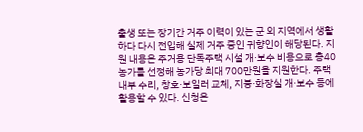출생 또는 장기간 거주 이력이 있는 군 외 지역에서 생활하다 다시 전입해 실제 거주 중인 귀향인이 해당된다. 지원 내용은 주거용 단독주택 시설 개·보수 비용으로 총40농가를 선정해 농가당 최대 700만원을 지원한다. 주택 내부 수리, 창호·보일러 교체, 지붕·화장실 개·보수 등에 활용할 수 있다. 신청은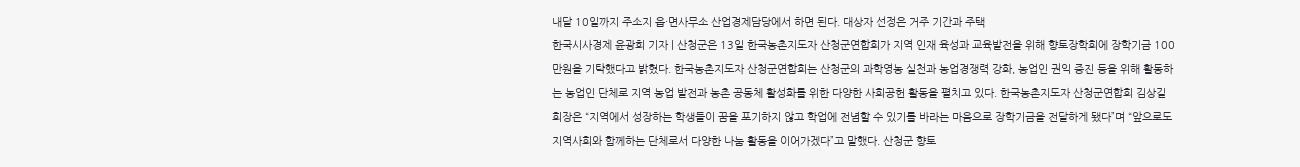내달 10일까지 주소지 읍·면사무소 산업경제담당에서 하면 된다. 대상자 선정은 거주 기간과 주택
한국시사경제 윤광희 기자 | 산청군은 13일 한국농촌지도자 산청군연합회가 지역 인재 육성과 교육발전을 위해 향토장학회에 장학기금 100만원을 기탁했다고 밝혔다. 한국농촌지도자 산청군연합회는 산청군의 과학영농 실천과 농업경쟁력 강화, 농업인 권익 증진 등을 위해 활동하는 농업인 단체로 지역 농업 발전과 농촌 공동체 활성화를 위한 다양한 사회공헌 활동을 펼치고 있다. 한국농촌지도자 산청군연합회 김상길 회장은 “지역에서 성장하는 학생들이 꿈을 포기하지 않고 학업에 전념할 수 있기를 바라는 마음으로 장학기금을 전달하게 됐다”며 “앞으로도 지역사회와 함께하는 단체로서 다양한 나눔 활동을 이어가겠다”고 말했다. 산청군 향토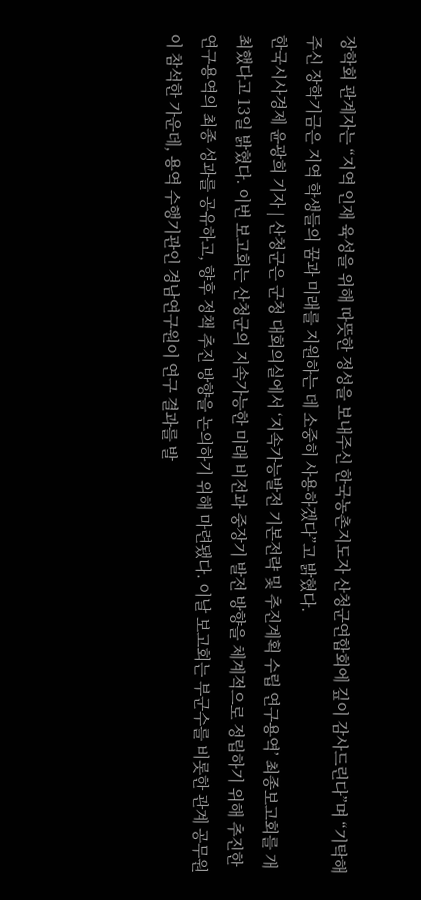장학회 관계자는 “지역 인재 육성을 위해 따뜻한 정성을 보내주신 한국농촌지도자 산청군연합회에 깊이 감사드린다”며 “기탁해 주신 장학기금은 지역 학생들의 꿈과 미래를 지원하는 데 소중히 사용하겠다”고 밝혔다.
한국시사경제 윤광희 기자 | 산청군은 군청 대회의실에서 ‘지속가능발전 기본전략 및 추진계획 수립 연구용역’ 최종보고회를 개최했다고 13일 밝혔다. 이번 보고회는 산청군의 지속가능한 미래 비전과 중장기 발전 방향을 체계적으로 정립하기 위해 추진한 연구용역의 최종 성과를 공유하고, 향후 정책 추진 방향을 논의하기 위해 마련됐다. 이날 보고회는 부군수를 비롯한 관계 공무원이 참석한 가운데, 용역 수행기관인 경남연구원이 연구 결과를 발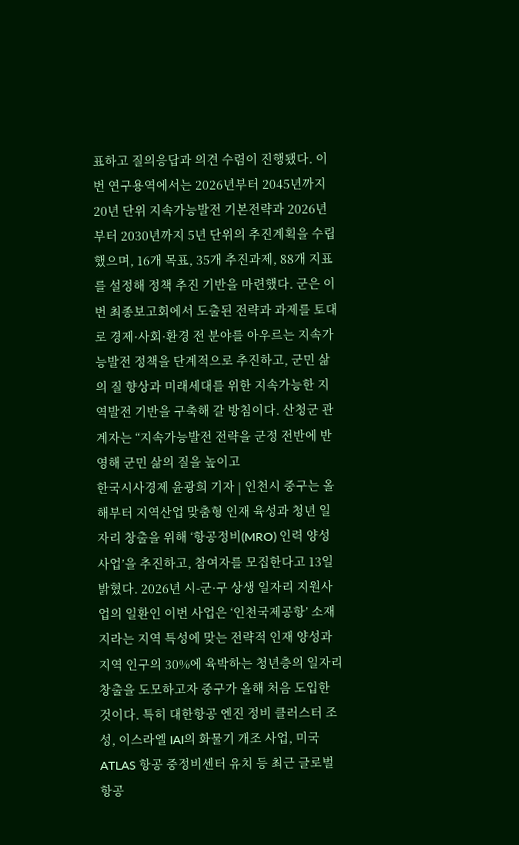표하고 질의응답과 의견 수렴이 진행됐다. 이번 연구용역에서는 2026년부터 2045년까지 20년 단위 지속가능발전 기본전략과 2026년부터 2030년까지 5년 단위의 추진계획을 수립했으며, 16개 목표, 35개 추진과제, 88개 지표를 설정해 정책 추진 기반을 마련했다. 군은 이번 최종보고회에서 도출된 전략과 과제를 토대로 경제·사회·환경 전 분야를 아우르는 지속가능발전 정책을 단계적으로 추진하고, 군민 삶의 질 향상과 미래세대를 위한 지속가능한 지역발전 기반을 구축해 갈 방침이다. 산청군 관계자는 “지속가능발전 전략을 군정 전반에 반영해 군민 삶의 질을 높이고
한국시사경제 윤광희 기자 | 인천시 중구는 올해부터 지역산업 맞춤형 인재 육성과 청년 일자리 창출을 위해 ‘항공정비(MRO) 인력 양성사업’을 추진하고, 참여자를 모집한다고 13일 밝혔다. 2026년 시-군·구 상생 일자리 지원사업의 일환인 이번 사업은 ‘인천국제공항’ 소재지라는 지역 특성에 맞는 전략적 인재 양성과 지역 인구의 30%에 육박하는 청년층의 일자리 창출을 도모하고자 중구가 올해 처음 도입한 것이다. 특히 대한항공 엔진 정비 클러스터 조성, 이스라엘 IAI의 화물기 개조 사업, 미국 ATLAS 항공 중정비센터 유치 등 최근 글로벌 항공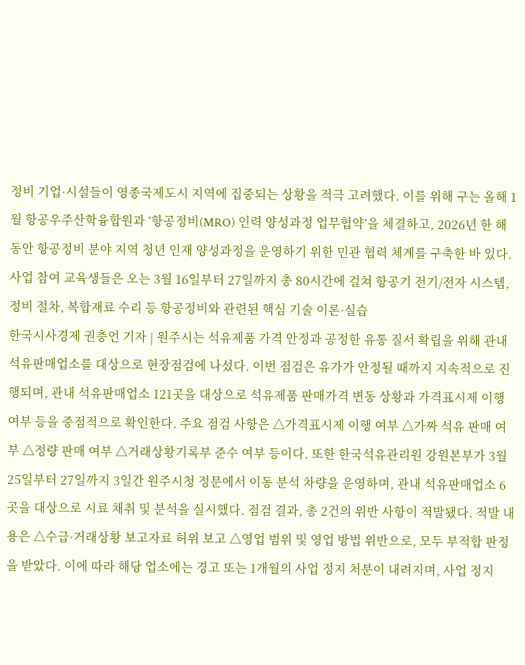정비 기업·시설들이 영종국제도시 지역에 집중되는 상황을 적극 고려했다. 이를 위해 구는 올해 1월 항공우주산학융합원과 ‘항공정비(MRO) 인력 양성과정 업무협약’을 체결하고, 2026년 한 해 동안 항공정비 분야 지역 청년 인재 양성과정을 운영하기 위한 민관 협력 체계를 구축한 바 있다. 사업 참여 교육생들은 오는 3월 16일부터 27일까지 총 80시간에 걸쳐 항공기 전기/전자 시스템, 정비 절차, 복합재료 수리 등 항공정비와 관련된 핵심 기술 이론·실습
한국시사경제 권충언 기자 | 원주시는 석유제품 가격 안정과 공정한 유통 질서 확립을 위해 관내 석유판매업소를 대상으로 현장점검에 나섰다. 이번 점검은 유가가 안정될 때까지 지속적으로 진행되며, 관내 석유판매업소 121곳을 대상으로 석유제품 판매가격 변동 상황과 가격표시제 이행 여부 등을 중점적으로 확인한다. 주요 점검 사항은 △가격표시제 이행 여부 △가짜 석유 판매 여부 △정량 판매 여부 △거래상황기록부 준수 여부 등이다. 또한 한국석유관리원 강원본부가 3월 25일부터 27일까지 3일간 원주시청 정문에서 이동 분석 차량을 운영하며, 관내 석유판매업소 6곳을 대상으로 시료 채취 및 분석을 실시했다. 점검 결과, 총 2건의 위반 사항이 적발됐다. 적발 내용은 △수급·거래상황 보고자료 허위 보고 △영업 범위 및 영업 방법 위반으로, 모두 부적합 판정을 받았다. 이에 따라 해당 업소에는 경고 또는 1개월의 사업 정지 처분이 내려지며, 사업 정지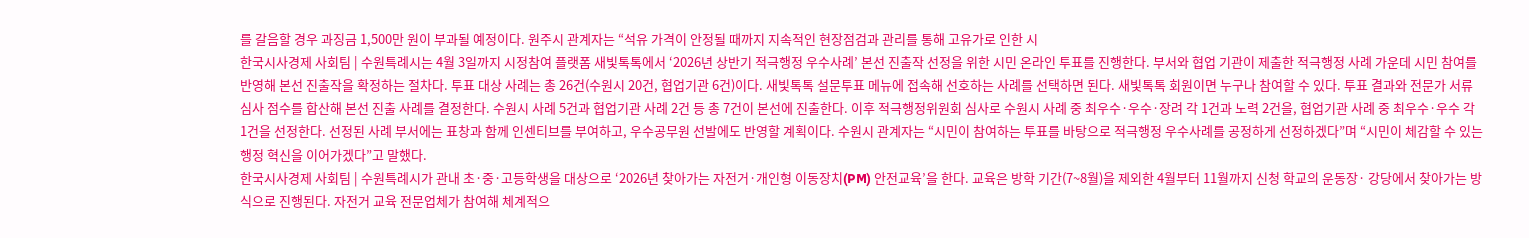를 갈음할 경우 과징금 1,500만 원이 부과될 예정이다. 원주시 관계자는 “석유 가격이 안정될 때까지 지속적인 현장점검과 관리를 통해 고유가로 인한 시
한국시사경제 사회팀 | 수원특례시는 4월 3일까지 시정참여 플랫폼 새빛톡톡에서 ‘2026년 상반기 적극행정 우수사례’ 본선 진출작 선정을 위한 시민 온라인 투표를 진행한다. 부서와 협업 기관이 제출한 적극행정 사례 가운데 시민 참여를 반영해 본선 진출작을 확정하는 절차다. 투표 대상 사례는 총 26건(수원시 20건, 협업기관 6건)이다. 새빛톡톡 설문투표 메뉴에 접속해 선호하는 사례를 선택하면 된다. 새빛톡톡 회원이면 누구나 참여할 수 있다. 투표 결과와 전문가 서류심사 점수를 합산해 본선 진출 사례를 결정한다. 수원시 사례 5건과 협업기관 사례 2건 등 총 7건이 본선에 진출한다. 이후 적극행정위원회 심사로 수원시 사례 중 최우수·우수·장려 각 1건과 노력 2건을, 협업기관 사례 중 최우수·우수 각 1건을 선정한다. 선정된 사례 부서에는 표창과 함께 인센티브를 부여하고, 우수공무원 선발에도 반영할 계획이다. 수원시 관계자는 “시민이 참여하는 투표를 바탕으로 적극행정 우수사례를 공정하게 선정하겠다”며 “시민이 체감할 수 있는 행정 혁신을 이어가겠다”고 말했다.
한국시사경제 사회팀 | 수원특례시가 관내 초·중·고등학생을 대상으로 ‘2026년 찾아가는 자전거·개인형 이동장치(PM) 안전교육’을 한다. 교육은 방학 기간(7~8월)을 제외한 4월부터 11월까지 신청 학교의 운동장· 강당에서 찾아가는 방식으로 진행된다. 자전거 교육 전문업체가 참여해 체계적으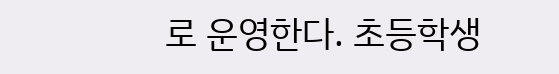로 운영한다. 초등학생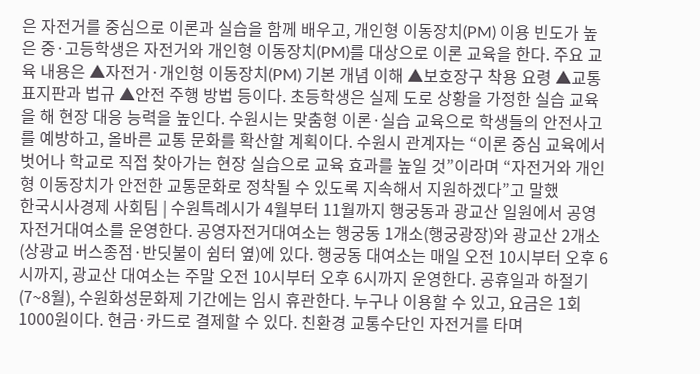은 자전거를 중심으로 이론과 실습을 함께 배우고, 개인형 이동장치(PM) 이용 빈도가 높은 중·고등학생은 자전거와 개인형 이동장치(PM)를 대상으로 이론 교육을 한다. 주요 교육 내용은 ▲자전거·개인형 이동장치(PM) 기본 개념 이해 ▲보호장구 착용 요령 ▲교통표지판과 법규 ▲안전 주행 방법 등이다. 초등학생은 실제 도로 상황을 가정한 실습 교육을 해 현장 대응 능력을 높인다. 수원시는 맞춤형 이론·실습 교육으로 학생들의 안전사고를 예방하고, 올바른 교통 문화를 확산할 계획이다. 수원시 관계자는 “이론 중심 교육에서 벗어나 학교로 직접 찾아가는 현장 실습으로 교육 효과를 높일 것”이라며 “자전거와 개인형 이동장치가 안전한 교통문화로 정착될 수 있도록 지속해서 지원하겠다”고 말했
한국시사경제 사회팀 | 수원특례시가 4월부터 11월까지 행궁동과 광교산 일원에서 공영자전거대여소를 운영한다. 공영자전거대여소는 행궁동 1개소(행궁광장)와 광교산 2개소(상광교 버스종점·반딧불이 쉼터 옆)에 있다. 행궁동 대여소는 매일 오전 10시부터 오후 6시까지, 광교산 대여소는 주말 오전 10시부터 오후 6시까지 운영한다. 공휴일과 하절기(7~8월), 수원화성문화제 기간에는 임시 휴관한다. 누구나 이용할 수 있고, 요금은 1회 1000원이다. 현금·카드로 결제할 수 있다. 친환경 교통수단인 자전거를 타며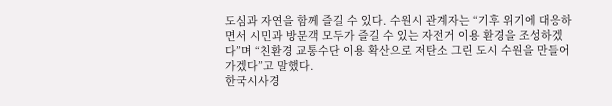도심과 자연을 함께 즐길 수 있다. 수원시 관계자는 “기후 위기에 대응하면서 시민과 방문객 모두가 즐길 수 있는 자전거 이용 환경을 조성하겠다”며 “친환경 교통수단 이용 확산으로 저탄소 그린 도시 수원을 만들어 가겠다”고 말했다.
한국시사경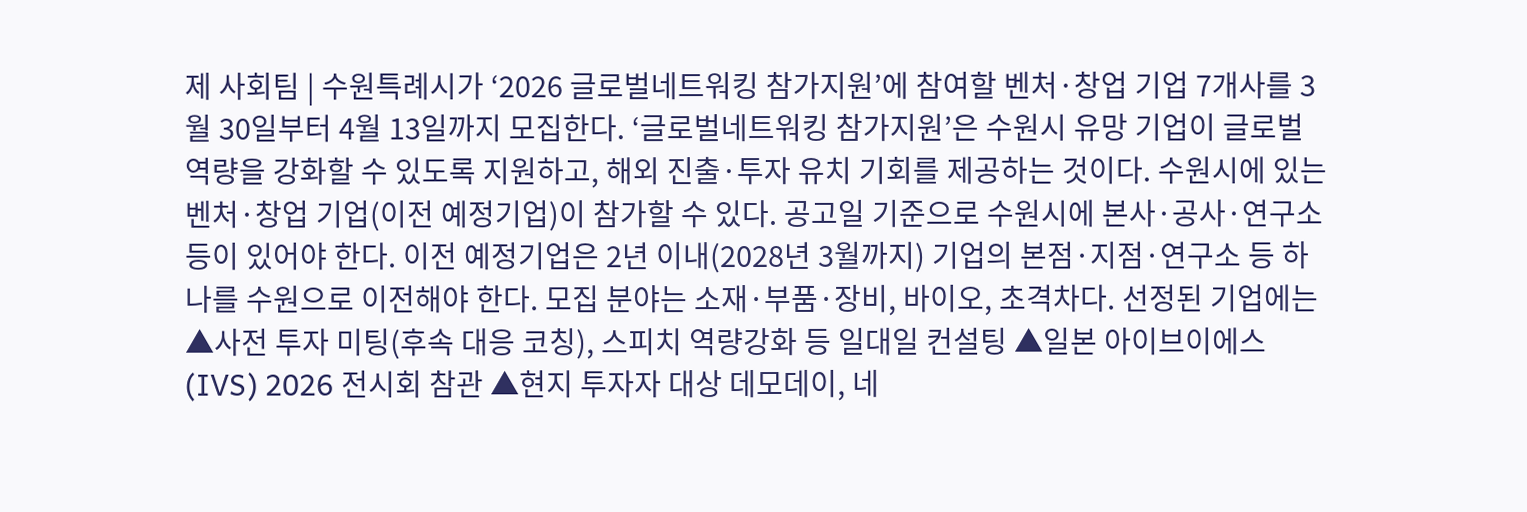제 사회팀 | 수원특례시가 ‘2026 글로벌네트워킹 참가지원’에 참여할 벤처·창업 기업 7개사를 3월 30일부터 4월 13일까지 모집한다. ‘글로벌네트워킹 참가지원’은 수원시 유망 기업이 글로벌 역량을 강화할 수 있도록 지원하고, 해외 진출·투자 유치 기회를 제공하는 것이다. 수원시에 있는 벤처·창업 기업(이전 예정기업)이 참가할 수 있다. 공고일 기준으로 수원시에 본사·공사·연구소 등이 있어야 한다. 이전 예정기업은 2년 이내(2028년 3월까지) 기업의 본점·지점·연구소 등 하나를 수원으로 이전해야 한다. 모집 분야는 소재·부품·장비, 바이오, 초격차다. 선정된 기업에는 ▲사전 투자 미팅(후속 대응 코칭), 스피치 역량강화 등 일대일 컨설팅 ▲일본 아이브이에스(IVS) 2026 전시회 참관 ▲현지 투자자 대상 데모데이, 네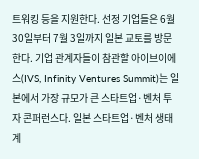트워킹 등을 지원한다. 선정 기업들은 6월 30일부터 7월 3일까지 일본 교토를 방문한다. 기업 관계자들이 참관할 아이브이에스(IVS, Infinity Ventures Summit)는 일본에서 가장 규모가 큰 스타트업·벤처 투자 콘퍼런스다. 일본 스타트업·벤처 생태계